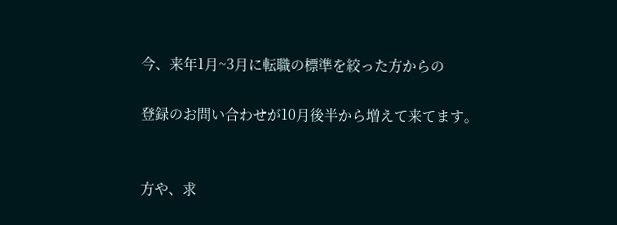今、来年1月~3月に転職の標準を絞った方からの

登録のお問い合わせが10月後半から増えて来てます。


方や、求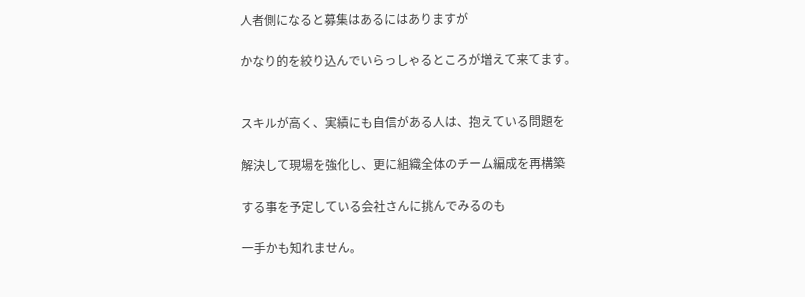人者側になると募集はあるにはありますが

かなり的を絞り込んでいらっしゃるところが増えて来てます。


スキルが高く、実績にも自信がある人は、抱えている問題を

解決して現場を強化し、更に組織全体のチーム編成を再構築

する事を予定している会社さんに挑んでみるのも

一手かも知れません。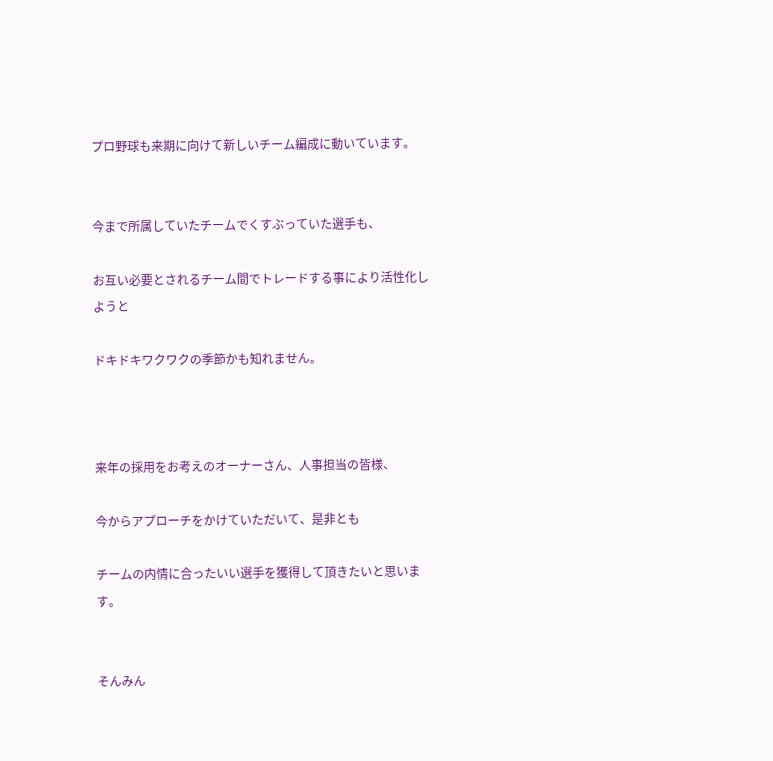プロ野球も来期に向けて新しいチーム編成に動いています。


今まで所属していたチームでくすぶっていた選手も、

お互い必要とされるチーム間でトレードする事により活性化しようと

ドキドキワクワクの季節かも知れません。



来年の採用をお考えのオーナーさん、人事担当の皆様、

今からアプローチをかけていただいて、是非とも

チームの内情に合ったいい選手を獲得して頂きたいと思います。


そんみん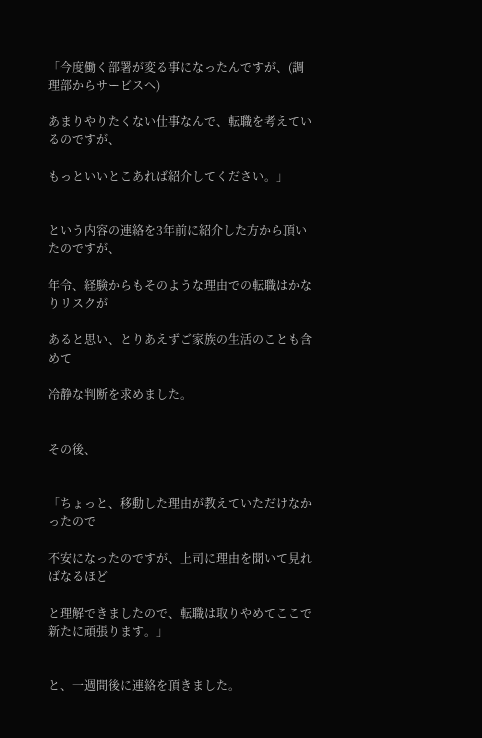「今度働く部署が変る事になったんですが、(調理部からサービスへ)

あまりやりたくない仕事なんで、転職を考えているのですが、

もっといいとこあれば紹介してください。」


という内容の連絡を3年前に紹介した方から頂いたのですが、

年令、経験からもそのような理由での転職はかなりリスクが

あると思い、とりあえずご家族の生活のことも含めて

冷静な判断を求めました。


その後、


「ちょっと、移動した理由が教えていただけなかったので

不安になったのですが、上司に理由を聞いて見ればなるほど

と理解できましたので、転職は取りやめてここで新たに頑張ります。」


と、一週間後に連絡を頂きました。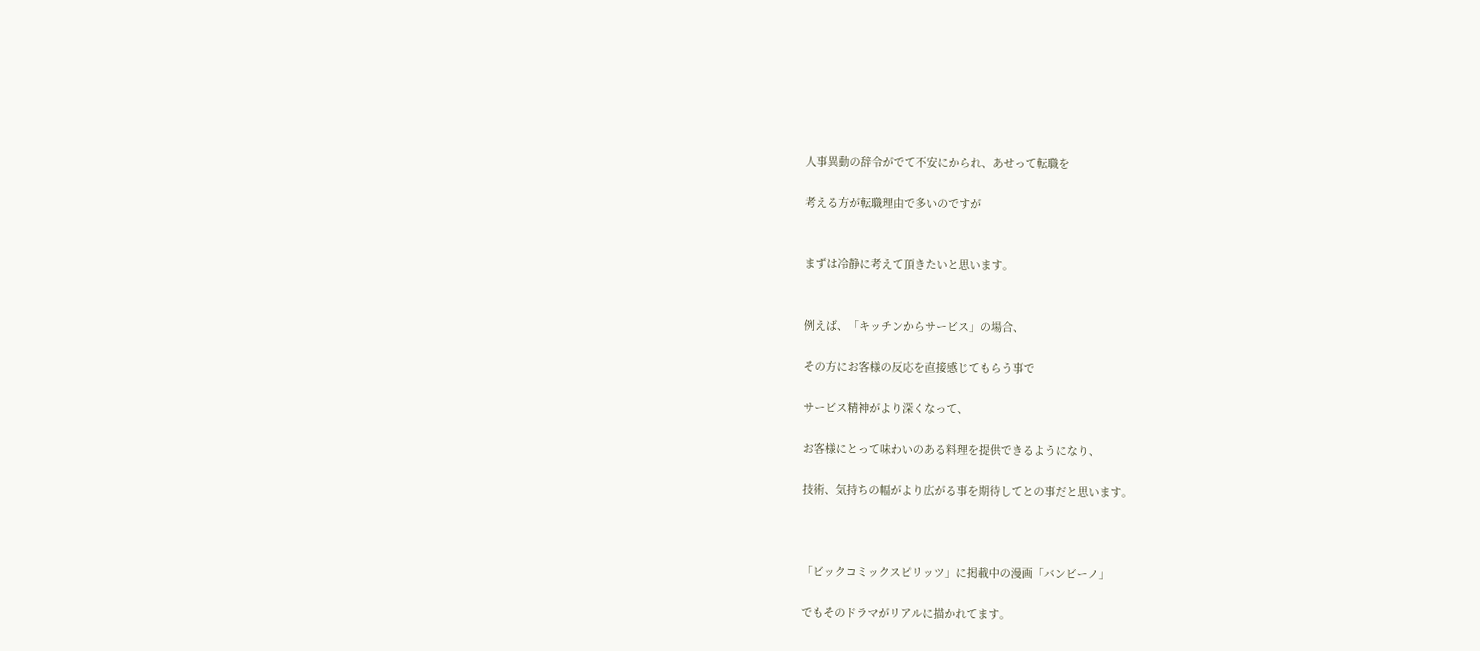人事異動の辞令がでて不安にかられ、あせって転職を

考える方が転職理由で多いのですが


まずは冷静に考えて頂きたいと思います。


例えば、「キッチンからサービス」の場合、

その方にお客様の反応を直接感じてもらう事で

サービス精神がより深くなって、

お客様にとって味わいのある料理を提供できるようになり、

技術、気持ちの幅がより広がる事を期待してとの事だと思います。



「ビックコミックスピリッツ」に掲載中の漫画「バンビーノ」

でもそのドラマがリアルに描かれてます。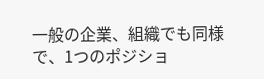一般の企業、組織でも同様で、1つのポジショ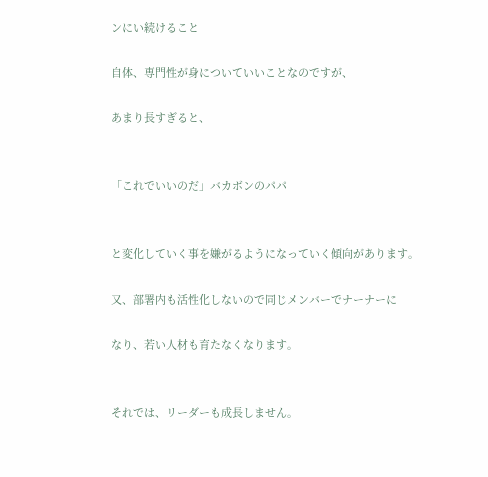ンにい続けること

自体、専門性が身についていいことなのですが、

あまり長すぎると、


「これでいいのだ」バカボンのパパ


と変化していく事を嫌がるようになっていく傾向があります。

又、部署内も活性化しないので同じメンバーでナーナーに

なり、若い人材も育たなくなります。


それでは、リーダーも成長しません。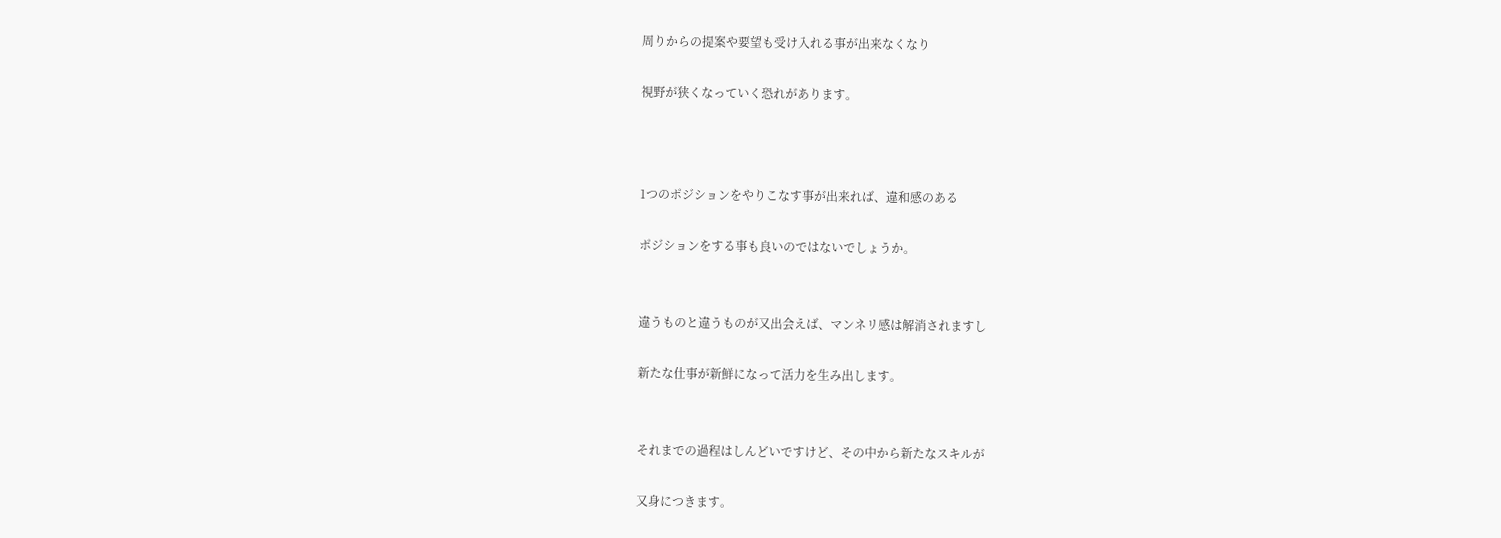周りからの提案や要望も受け入れる事が出来なくなり

視野が狭くなっていく恐れがあります。



1つのポジションをやりこなす事が出来れば、違和感のある

ポジションをする事も良いのではないでしょうか。


違うものと違うものが又出会えば、マンネリ感は解消されますし

新たな仕事が新鮮になって活力を生み出します。


それまでの過程はしんどいですけど、その中から新たなスキルが

又身につきます。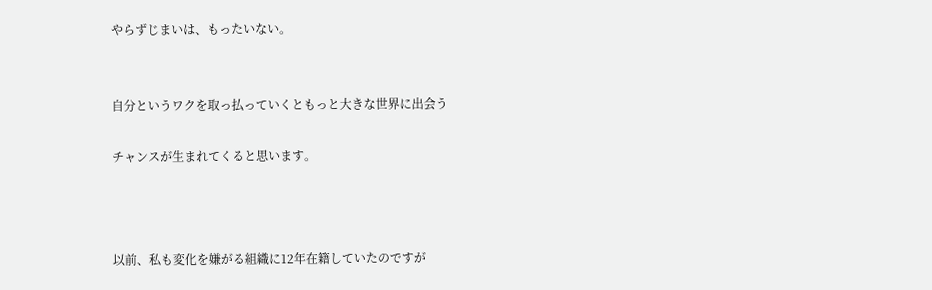やらずじまいは、もったいない。


自分というワクを取っ払っていくともっと大きな世界に出会う

チャンスが生まれてくると思います。



以前、私も変化を嫌がる組織に12年在籍していたのですが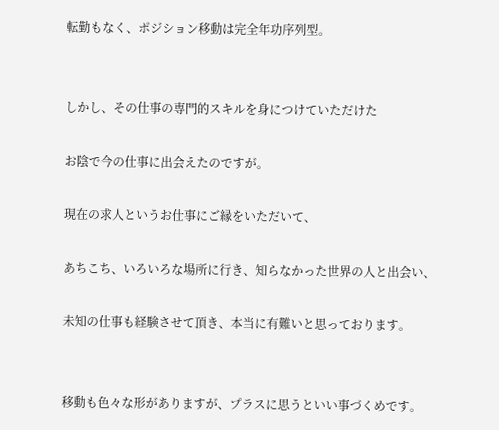転勤もなく、ポジション移動は完全年功序列型。


しかし、その仕事の専門的スキルを身につけていただけた

お陰で今の仕事に出会えたのですが。

現在の求人というお仕事にご縁をいただいて、

あちこち、いろいろな場所に行き、知らなかった世界の人と出会い、

未知の仕事も経験させて頂き、本当に有難いと思っております。


移動も色々な形がありますが、プラスに思うといい事づくめです。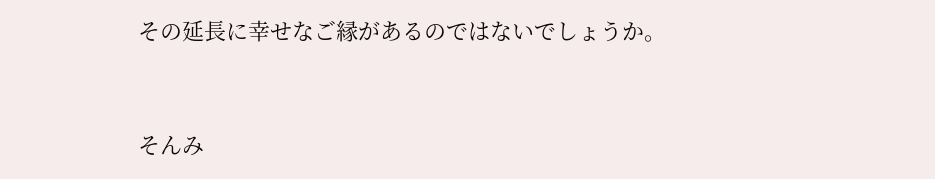その延長に幸せなご縁があるのではないでしょうか。



そんみ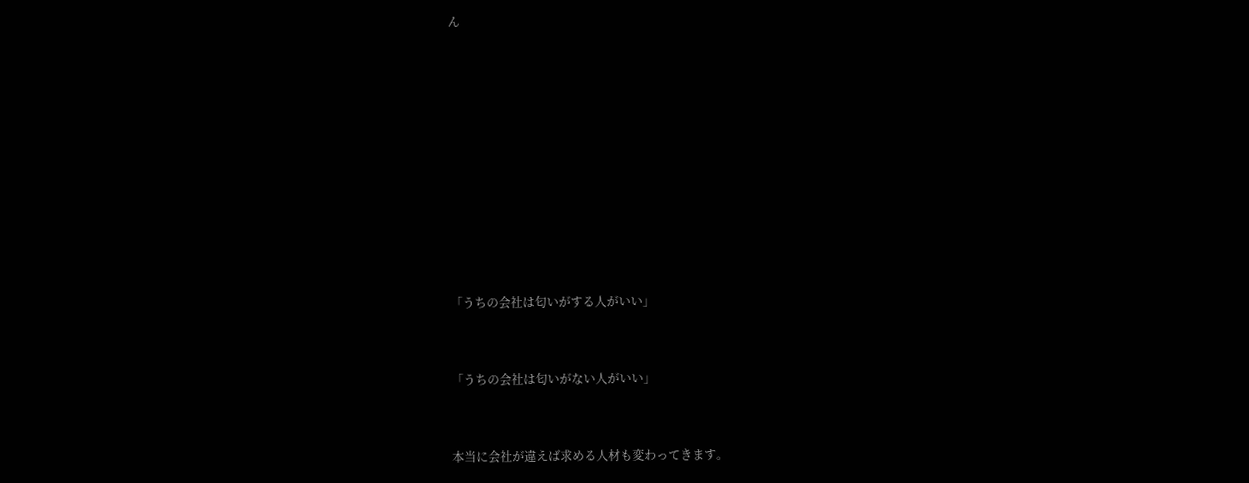ん










「うちの会社は匂いがする人がいい」


「うちの会社は匂いがない人がいい」


本当に会社が違えば求める人材も変わってきます。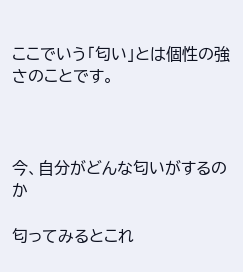ここでいう「匂い」とは個性の強さのことです。



今、自分がどんな匂いがするのか

匂ってみるとこれ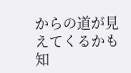からの道が見えてくるかも知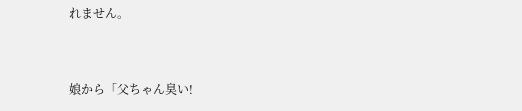れません。


娘から「父ちゃん臭い!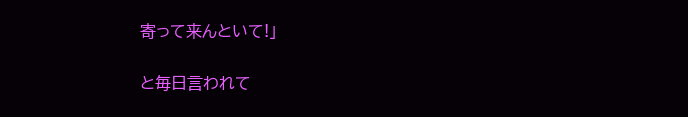寄って来んといて!」

と毎日言われて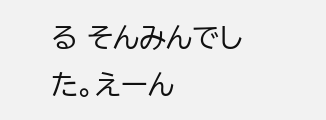る そんみんでした。えーん